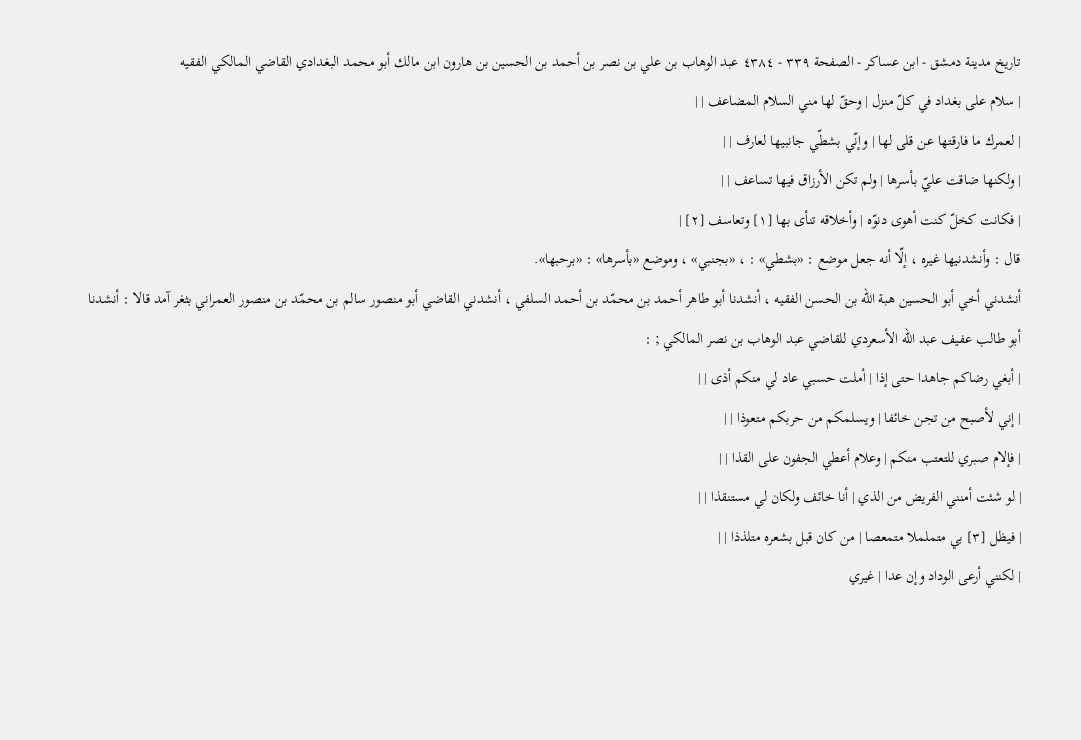تاريخ مدينة دمشق - ابن عساكر - الصفحة ٣٣٩ - ٤٣٨٤ عبد الوهاب بن علي بن نصر بن أحمد بن الحسين بن هارون ابن مالك أبو محمد البغدادي القاضي المالكي الفقيه
| سلام على بغداد في كلّ منزل | وحقّ لها مني السلام المضاعف | |
| لعمرك ما فارقتها عن قلى لها | وإنّي بشطّي جانبيها لعارف | |
| ولكنها ضاقت عليّ بأسرها | ولم تكن الأرزاق فيها تساعف | |
| فكانت كخلّ كنت أهوى دنوّه | وأخلاقه تنأى بها [١] وتعاسف [٢] |
قال : وأنشدنيها غيره ، إلّا أنه جعل موضع : «بشطي» : ، «بجنبي» ، وموضع «بأسرها» : «برحبها».
أنشدني أخي أبو الحسين هبة الله بن الحسن الفقيه ، أنشدنا أبو طاهر أحمد بن محمّد بن أحمد السلفي ، أنشدني القاضي أبو منصور سالم بن محمّد بن منصور العمراني بثغر آمد قالا : أنشدنا أبو طالب عفيف عبد الله الأسعردي للقاضي عبد الوهاب بن نصر المالكي ; :
| أبغي رضاكم جاهدا حتى إذا | أملت حسبي عاد لي منكم أذى | |
| إني لأصبح من تجن خائفا | ويسلمكم من حربكم متعوذا | |
| فإلام صبري للتعتب منكم | وعلام أعطي الجفون على القذا | |
| لو شئت أمنني الفريض من الذي | أنا خائف ولكان لي مستنقذا | |
| فيظل [٣] بي متململا متمعصا | من كان قبل بشعره متلذذا | |
| لكنني أرعى الوداد وإن عدا | غيري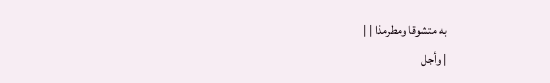به متشوقا ومطرمذا | |
| وأجل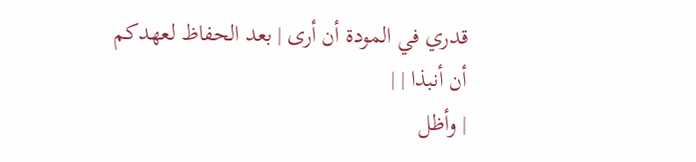قدري في المودة أن أرى | بعد الحفاظ لعهدكم أن أنبذا | |
| وأظل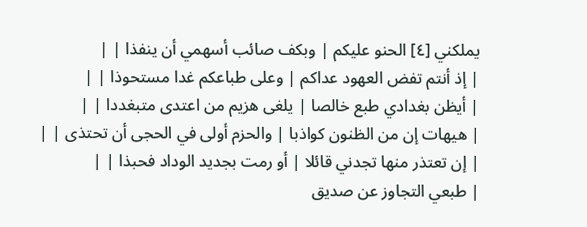يملكني [٤] الحنو عليكم | وبكف صائب أسهمي أن ينفذا | |
| إذ أنتم تفض العهود عداكم | وعلى طباعكم غدا مستحوذا | |
| أيظن بغدادي طبع خالصا | يلغى هزيم من اعتدى متبغددا | |
| هيهات إن من الظنون كواذبا | والحزم أولى في الحجى أن تحتذى | |
| إن تعتذر منها تجدني قائلا | أو رمت بجديد الوداد فحبذا | |
| طبعي التجاوز عن صديق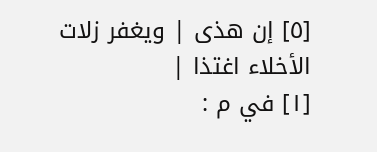[٥] إن هذى | ويغفر زلات الأخلاء اغتذا |
[١] في م :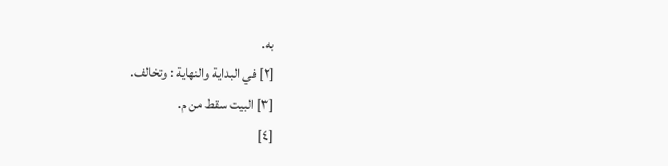به.
[٢] في البداية والنهاية : وتخالف.
[٣] البيت سقط من م.
[٤]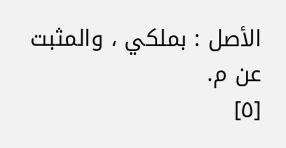الأصل : بملكي ، والمثبت عن م.
[٥]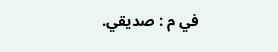في م : صديقي.